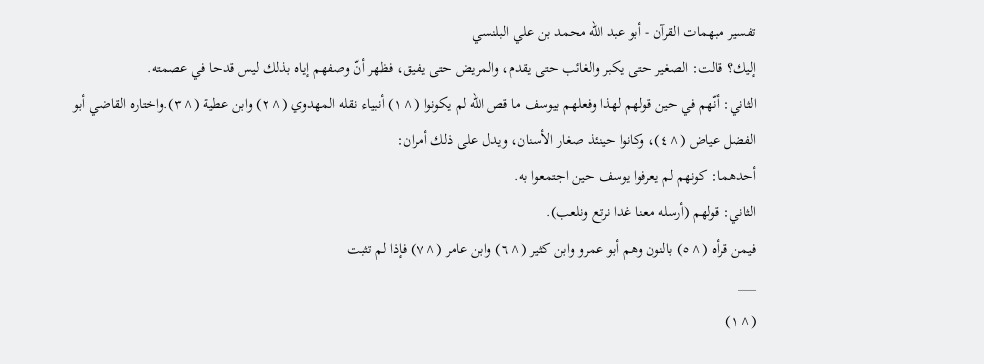تفسير مبهمات القرآن - أبو عبد الله محمد بن علي البلنسي
إليك؟ قالت: الصغير حتى يكبر والغائب حتى يقدم، والمريض حتى يفيق، فظهر أنّ وصفهم إياه بذلك ليس قدحا في عصمته.
الثاني: أنّهم في حين قولهم لهذا وفعلهم بيوسف ما قص الله لم يكونوا (^١) أنبياء نقله المهدوي (^٢) وابن عطية (^٣).واختاره القاضي أبو الفضل عياض (^٤)، وكانوا حينئذ صغار الأسنان، ويدل على ذلك أمران:
أحدهما: كونهم لم يعرفوا يوسف حين اجتمعوا به.
الثاني: قولهم (أرسله معنا غدا نرتع ونلعب).
فيمن قرأه (^٥) بالنون وهم أبو عمرو وابن كثير (^٦) وابن عامر (^٧) فإذا لم تثبت
___
(^١)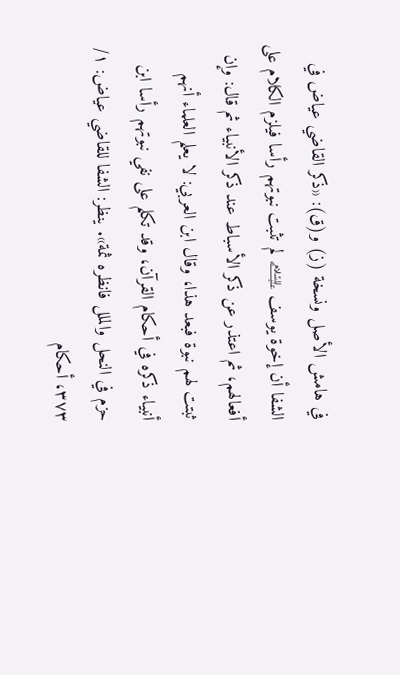في هامش الأصل ونسخة (ز) و(ق): «ذكر القاضي عياض في الشفا أن إخوة يوسف ﵇ لم تثبت نبوتهم رأسا فيلزم الكلام على أفعالهم، ثم اعتذر عن ذكر الأسباط عند ذكر الأنبياء ثم قال: وإن ثبتت لهم نبوة فبعد هذا، وقال ابن العربي: لا يعلم العلماء أنهم أنبياء ذكره في أحكام القرآن، وقد تكلم على نفي نبوتهم رأسا ابن حزم في النحل والملل فانظره ثمة». ينظر: الشفا للقاضي عياض: ١/ ٣٧٣، أحكام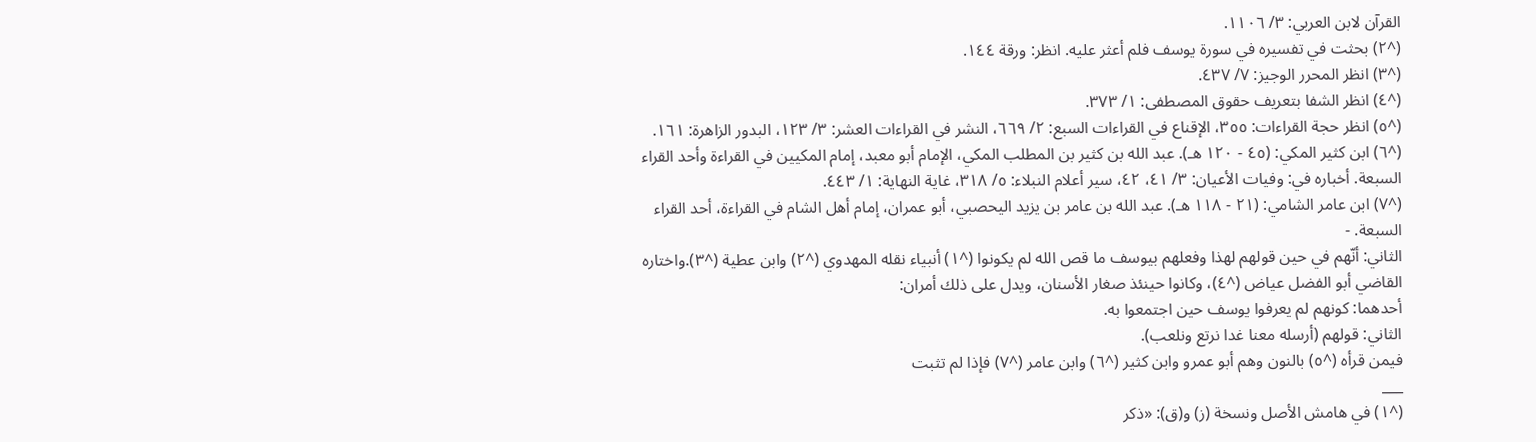القرآن لابن العربي: ٣/ ١١٠٦.
(^٢) بحثت في تفسيره في سورة يوسف فلم أعثر عليه. انظر: ورقة ١٤٤.
(^٣) انظر المحرر الوجيز: ٧/ ٤٣٧.
(^٤) انظر الشفا بتعريف حقوق المصطفى: ١/ ٣٧٣.
(^٥) انظر حجة القراءات: ٣٥٥، الإقناع في القراءات السبع: ٢/ ٦٦٩، النشر في القراءات العشر: ٣/ ١٢٣، البدور الزاهرة: ١٦١.
(^٦) ابن كثير المكي: (٤٥ - ١٢٠ هـ). عبد الله بن كثير بن المطلب المكي، الإمام أبو معبد، إمام المكيين في القراءة وأحد القراء السبعة. أخباره في: وفيات الأعيان: ٣/ ٤١، ٤٢، سير أعلام النبلاء: ٥/ ٣١٨، غاية النهاية: ١/ ٤٤٣.
(^٧) ابن عامر الشامي: (٢١ - ١١٨ هـ). عبد الله بن عامر بن يزيد اليحصبي، أبو عمران، إمام أهل الشام في القراءة، أحد القراء السبعة. -
الثاني: أنّهم في حين قولهم لهذا وفعلهم بيوسف ما قص الله لم يكونوا (^١) أنبياء نقله المهدوي (^٢) وابن عطية (^٣).واختاره القاضي أبو الفضل عياض (^٤)، وكانوا حينئذ صغار الأسنان، ويدل على ذلك أمران:
أحدهما: كونهم لم يعرفوا يوسف حين اجتمعوا به.
الثاني: قولهم (أرسله معنا غدا نرتع ونلعب).
فيمن قرأه (^٥) بالنون وهم أبو عمرو وابن كثير (^٦) وابن عامر (^٧) فإذا لم تثبت
___
(^١) في هامش الأصل ونسخة (ز) و(ق): «ذكر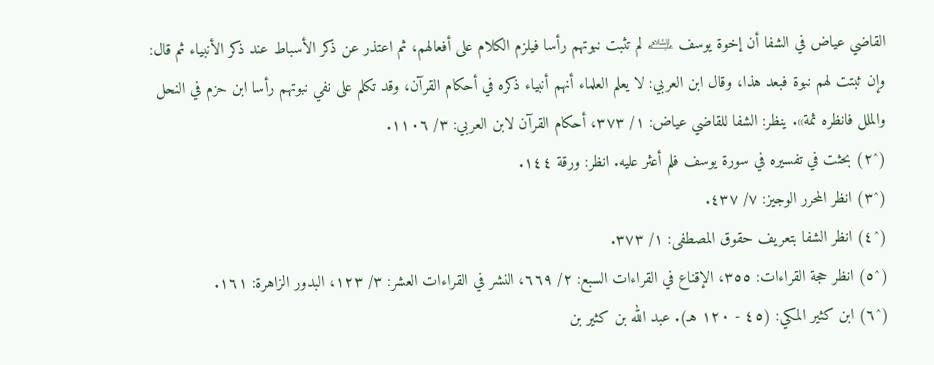القاضي عياض في الشفا أن إخوة يوسف ﵇ لم تثبت نبوتهم رأسا فيلزم الكلام على أفعالهم، ثم اعتذر عن ذكر الأسباط عند ذكر الأنبياء ثم قال: وإن ثبتت لهم نبوة فبعد هذا، وقال ابن العربي: لا يعلم العلماء أنهم أنبياء ذكره في أحكام القرآن، وقد تكلم على نفي نبوتهم رأسا ابن حزم في النحل والملل فانظره ثمة». ينظر: الشفا للقاضي عياض: ١/ ٣٧٣، أحكام القرآن لابن العربي: ٣/ ١١٠٦.
(^٢) بحثت في تفسيره في سورة يوسف فلم أعثر عليه. انظر: ورقة ١٤٤.
(^٣) انظر المحرر الوجيز: ٧/ ٤٣٧.
(^٤) انظر الشفا بتعريف حقوق المصطفى: ١/ ٣٧٣.
(^٥) انظر حجة القراءات: ٣٥٥، الإقناع في القراءات السبع: ٢/ ٦٦٩، النشر في القراءات العشر: ٣/ ١٢٣، البدور الزاهرة: ١٦١.
(^٦) ابن كثير المكي: (٤٥ - ١٢٠ هـ). عبد الله بن كثير بن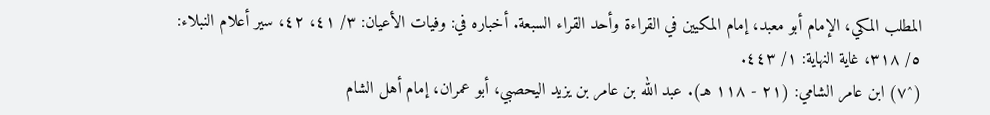المطلب المكي، الإمام أبو معبد، إمام المكيين في القراءة وأحد القراء السبعة. أخباره في: وفيات الأعيان: ٣/ ٤١، ٤٢، سير أعلام النبلاء: ٥/ ٣١٨، غاية النهاية: ١/ ٤٤٣.
(^٧) ابن عامر الشامي: (٢١ - ١١٨ هـ). عبد الله بن عامر بن يزيد اليحصبي، أبو عمران، إمام أهل الشام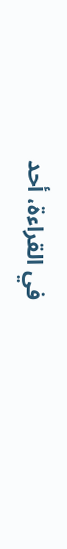في القراءة، أحد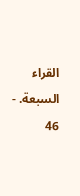القراء السبعة. -
46